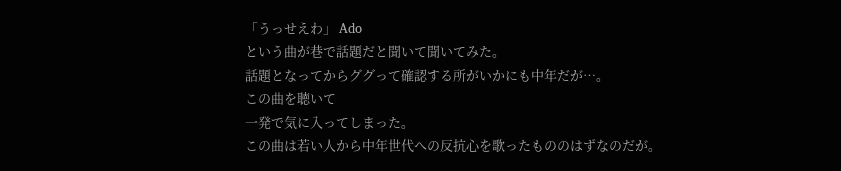「うっせえわ」 Ado
という曲が巷で話題だと聞いて聞いてみた。
話題となってからググって確認する所がいかにも中年だが…。
この曲を聴いて
一発で気に入ってしまった。
この曲は若い人から中年世代への反抗心を歌ったもののはずなのだが。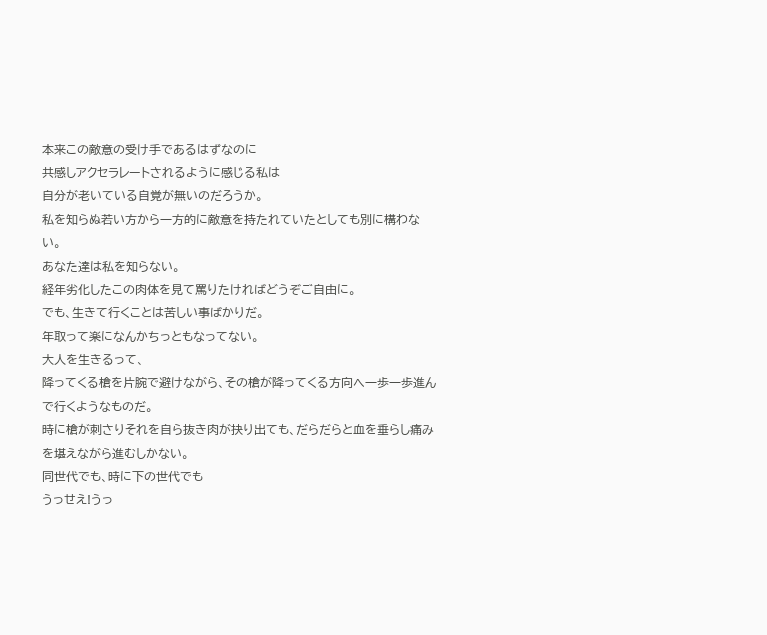本来この敵意の受け手であるはずなのに
共感しアクセラレートされるように感じる私は
自分が老いている自覚が無いのだろうか。
私を知らぬ若い方から一方的に敵意を持たれていたとしても別に構わない。
あなた達は私を知らない。
経年劣化したこの肉体を見て罵りたければどうぞご自由に。
でも、生きて行くことは苦しい事ばかりだ。
年取って楽になんかちっともなってない。
大人を生きるって、
降ってくる槍を片腕で避けながら、その槍が降ってくる方向へ一歩一歩進んで行くようなものだ。
時に槍が刺さりそれを自ら抜き肉が抉り出ても、だらだらと血を垂らし痛みを堪えながら進むしかない。
同世代でも、時に下の世代でも
うっせえ!うっ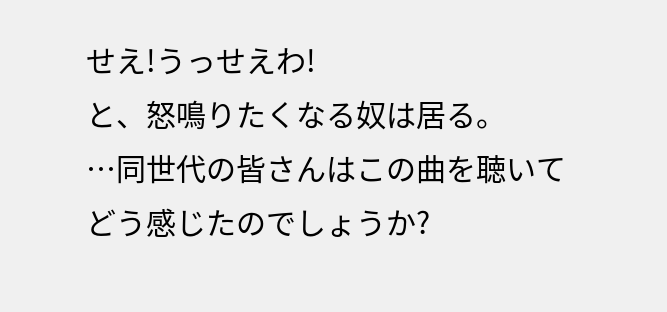せえ!うっせえわ!
と、怒鳴りたくなる奴は居る。
…同世代の皆さんはこの曲を聴いて
どう感じたのでしょうか?